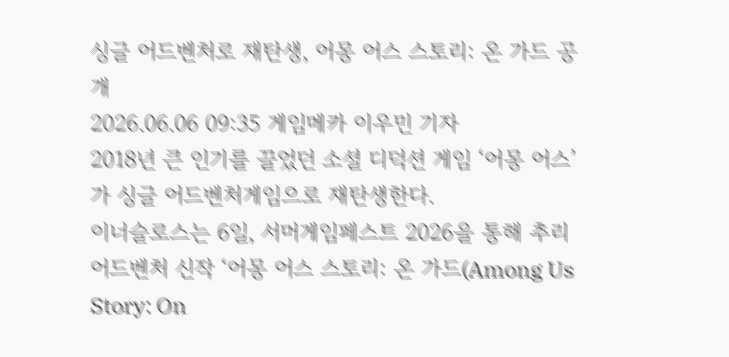싱글 어드벤처로 재탄생, 어몽 어스 스토리: 온 가드 공개
2026.06.06 09:35 게임메카 이우민 기자
2018년 큰 인기를 끌었던 소셜 디덕션 게임 ‘어몽 어스’가 싱글 어드벤처게임으로 재탄생한다.
이너슬로스는 6일, 서머게임페스트 2026을 통해 추리 어드벤처 신작 ‘어몽 어스 스토리: 온 가드(Among Us Story: On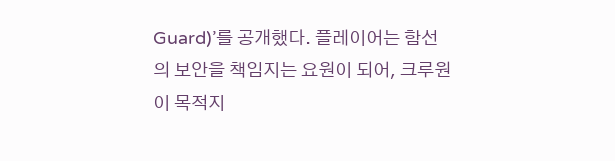Guard)’를 공개했다. 플레이어는 함선의 보안을 책임지는 요원이 되어, 크루원이 목적지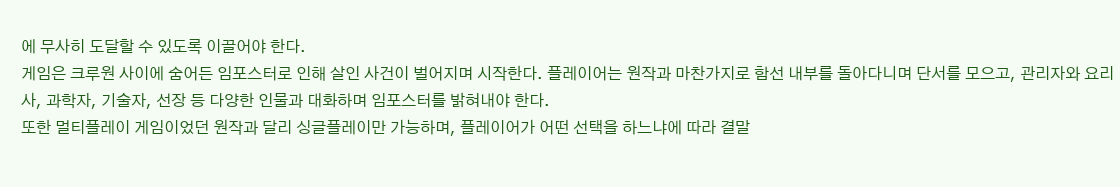에 무사히 도달할 수 있도록 이끌어야 한다.
게임은 크루원 사이에 숨어든 임포스터로 인해 살인 사건이 벌어지며 시작한다. 플레이어는 원작과 마찬가지로 함선 내부를 돌아다니며 단서를 모으고, 관리자와 요리사, 과학자, 기술자, 선장 등 다양한 인물과 대화하며 임포스터를 밝혀내야 한다.
또한 멀티플레이 게임이었던 원작과 달리 싱글플레이만 가능하며, 플레이어가 어떤 선택을 하느냐에 따라 결말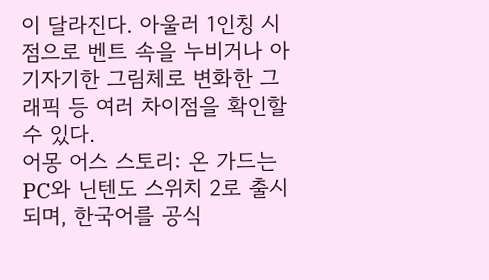이 달라진다. 아울러 1인칭 시점으로 벤트 속을 누비거나 아기자기한 그림체로 변화한 그래픽 등 여러 차이점을 확인할 수 있다.
어몽 어스 스토리: 온 가드는 PC와 닌텐도 스위치 2로 출시되며, 한국어를 공식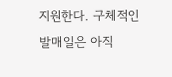지원한다. 구체적인 발매일은 아직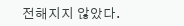전해지지 않았다.